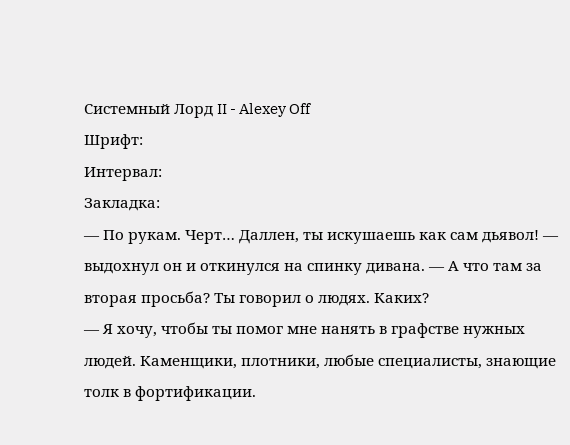Системный Лорд II - Alexey Off
Шрифт:
Интервал:
Закладка:
— По рукам. Черт… Даллен, ты искушаешь как сам дьявол! — выдохнул он и откинулся на спинку дивана. — А что там за вторая просьба? Ты говорил о людях. Каких?
— Я хочу, чтобы ты помог мне нанять в графстве нужных людей. Каменщики, плотники, любые специалисты, знающие толк в фортификации.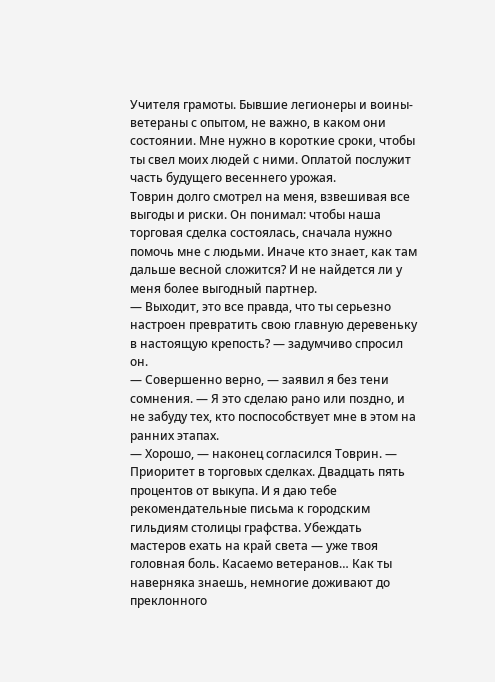Учителя грамоты. Бывшие легионеры и воины-ветераны с опытом, не важно, в каком они состоянии. Мне нужно в короткие сроки, чтобы ты свел моих людей с ними. Оплатой послужит часть будущего весеннего урожая.
Товрин долго смотрел на меня, взвешивая все выгоды и риски. Он понимал: чтобы наша торговая сделка состоялась, сначала нужно помочь мне с людьми. Иначе кто знает, как там дальше весной сложится? И не найдется ли у меня более выгодный партнер.
— Выходит, это все правда, что ты серьезно настроен превратить свою главную деревеньку в настоящую крепость? — задумчиво спросил он.
— Совершенно верно, — заявил я без тени сомнения. — Я это сделаю рано или поздно, и не забуду тех, кто поспособствует мне в этом на ранних этапах.
— Хорошо, — наконец согласился Товрин. — Приоритет в торговых сделках. Двадцать пять процентов от выкупа. И я даю тебе рекомендательные письма к городским гильдиям столицы графства. Убеждать мастеров ехать на край света — уже твоя головная боль. Касаемо ветеранов… Как ты наверняка знаешь, немногие доживают до преклонного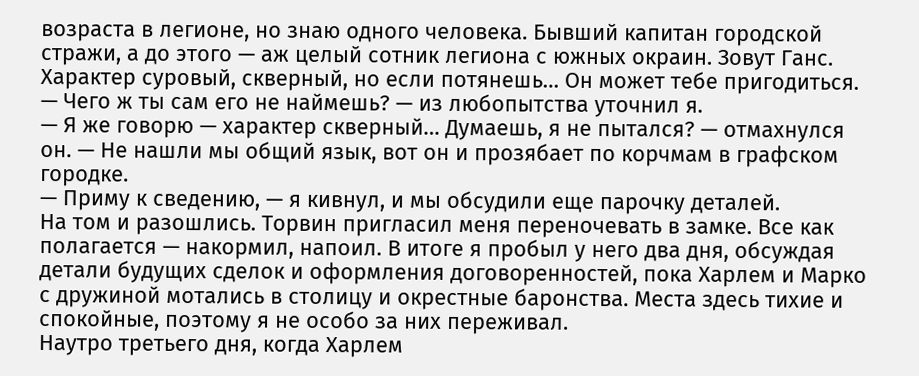возраста в легионе, но знаю одного человека. Бывший капитан городской стражи, а до этого — аж целый сотник легиона с южных окраин. Зовут Ганс. Характер суровый, скверный, но если потянешь… Он может тебе пригодиться.
— Чего ж ты сам его не наймешь? — из любопытства уточнил я.
— Я же говорю — характер скверный… Думаешь, я не пытался? — отмахнулся он. — Не нашли мы общий язык, вот он и прозябает по корчмам в графском городке.
— Приму к сведению, — я кивнул, и мы обсудили еще парочку деталей.
На том и разошлись. Торвин пригласил меня переночевать в замке. Все как полагается — накормил, напоил. В итоге я пробыл у него два дня, обсуждая детали будущих сделок и оформления договоренностей, пока Харлем и Марко с дружиной мотались в столицу и окрестные баронства. Места здесь тихие и спокойные, поэтому я не особо за них переживал.
Наутро третьего дня, когда Харлем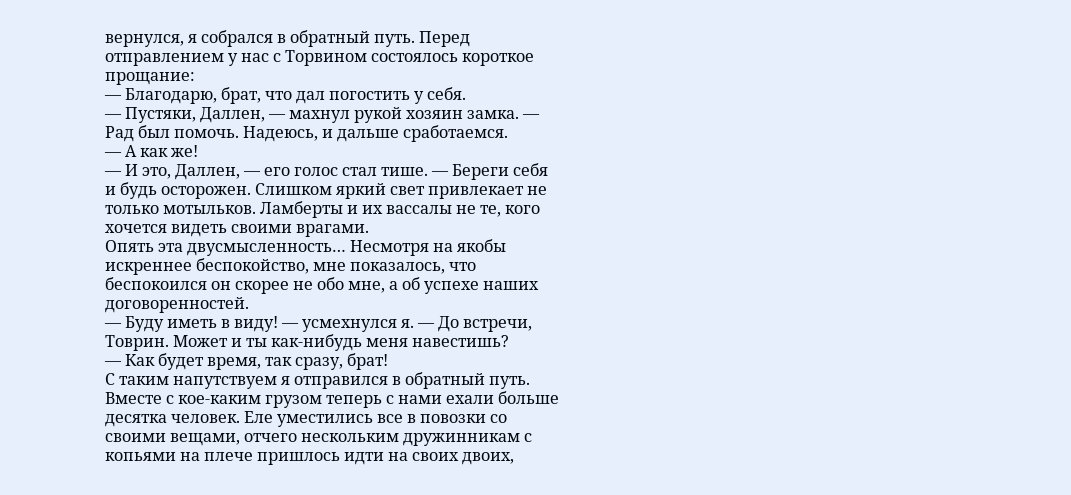вернулся, я собрался в обратный путь. Перед отправлением у нас с Торвином состоялось короткое прощание:
— Благодарю, брат, что дал погостить у себя.
— Пустяки, Даллен, — махнул рукой хозяин замка. — Рад был помочь. Надеюсь, и дальше сработаемся.
— А как же!
— И это, Даллен, — его голос стал тише. — Береги себя и будь осторожен. Слишком яркий свет привлекает не только мотыльков. Ламберты и их вассалы не те, кого хочется видеть своими врагами.
Опять эта двусмысленность… Несмотря на якобы искреннее беспокойство, мне показалось, что беспокоился он скорее не обо мне, а об успехе наших договоренностей.
— Буду иметь в виду! — усмехнулся я. — До встречи, Товрин. Может и ты как-нибудь меня навестишь?
— Как будет время, так сразу, брат!
С таким напутствуем я отправился в обратный путь. Вместе с кое-каким грузом теперь с нами ехали больше десятка человек. Еле уместились все в повозки со своими вещами, отчего нескольким дружинникам с копьями на плече пришлось идти на своих двоих,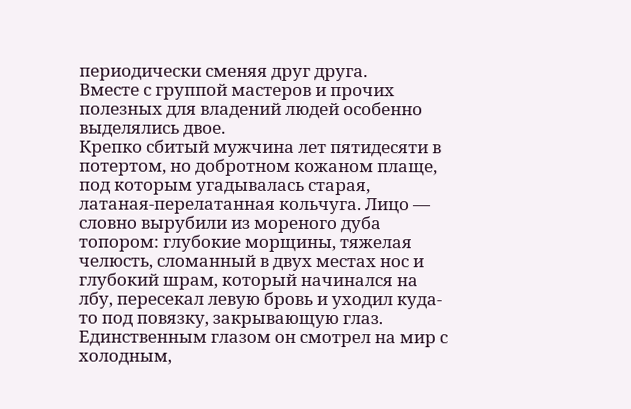периодически сменяя друг друга.
Вместе с группой мастеров и прочих полезных для владений людей особенно выделялись двое.
Крепко сбитый мужчина лет пятидесяти в потертом, но добротном кожаном плаще, под которым угадывалась старая, латаная-перелатанная кольчуга. Лицо — словно вырубили из мореного дуба топором: глубокие морщины, тяжелая челюсть, сломанный в двух местах нос и глубокий шрам, который начинался на лбу, пересекал левую бровь и уходил куда-то под повязку, закрывающую глаз. Единственным глазом он смотрел на мир с холодным,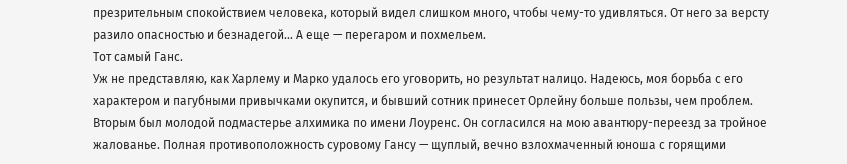презрительным спокойствием человека, который видел слишком много, чтобы чему-то удивляться. От него за версту разило опасностью и безнадегой… А еще — перегаром и похмельем.
Тот самый Ганс.
Уж не представляю, как Харлему и Марко удалось его уговорить, но результат налицо. Надеюсь, моя борьба с его характером и пагубными привычками окупится, и бывший сотник принесет Орлейну больше пользы, чем проблем.
Вторым был молодой подмастерье алхимика по имени Лоуренс. Он согласился на мою авантюру-переезд за тройное жалованье. Полная противоположность суровому Гансу — щуплый, вечно взлохмаченный юноша с горящими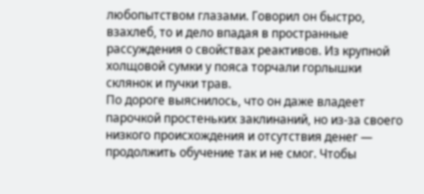любопытством глазами. Говорил он быстро, взахлеб, то и дело впадая в пространные рассуждения о свойствах реактивов. Из крупной холщовой сумки у пояса торчали горлышки склянок и пучки трав.
По дороге выяснилось, что он даже владеет парочкой простеньких заклинаний, но из-за своего низкого происхождения и отсутствия денег — продолжить обучение так и не смог. Чтобы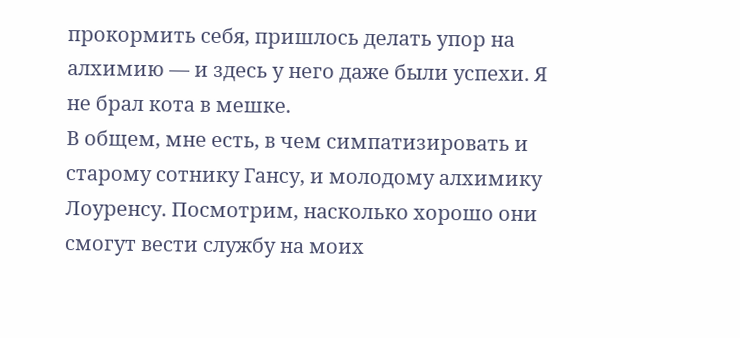прокормить себя, пришлось делать упор на алхимию — и здесь у него даже были успехи. Я не брал кота в мешке.
В общем, мне есть, в чем симпатизировать и старому сотнику Гансу, и молодому алхимику Лоуренсу. Посмотрим, насколько хорошо они смогут вести службу на моих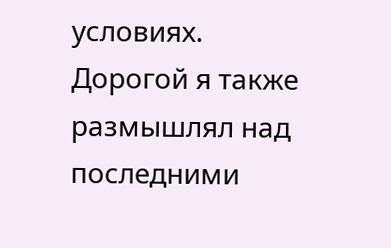условиях.
Дорогой я также размышлял над последними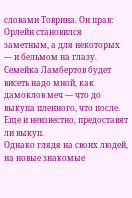словами Товрина. Он прав: Орлейн становился заметным, а для некоторых — и бельмом на глазу. Семейка Ламбертов будет висеть надо мной, как дамоклов меч — что до выкупа пленного, что после. Еще и неизвестно, предоставят ли выкуп.
Однако глядя на своих людей, на новые знакомые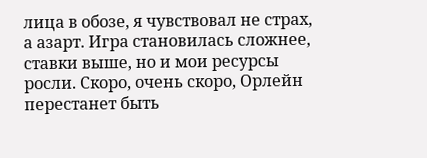лица в обозе, я чувствовал не страх, а азарт. Игра становилась сложнее, ставки выше, но и мои ресурсы росли. Скоро, очень скоро, Орлейн перестанет быть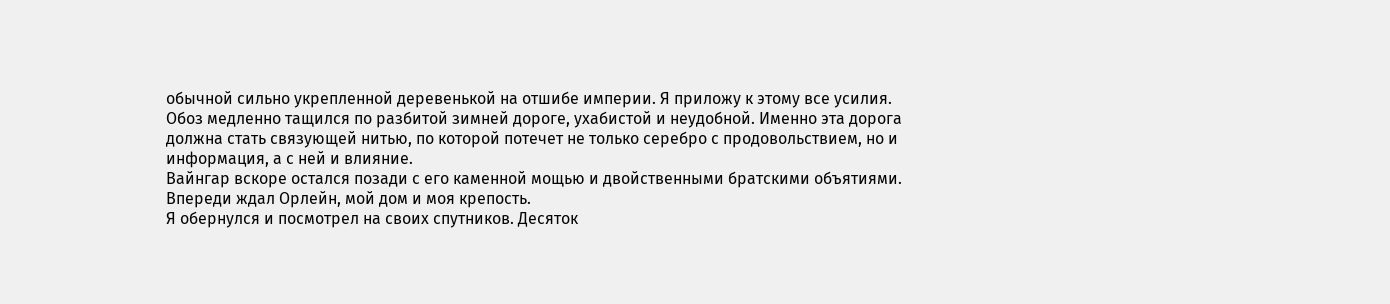обычной сильно укрепленной деревенькой на отшибе империи. Я приложу к этому все усилия.
Обоз медленно тащился по разбитой зимней дороге, ухабистой и неудобной. Именно эта дорога должна стать связующей нитью, по которой потечет не только серебро с продовольствием, но и информация, а с ней и влияние.
Вайнгар вскоре остался позади с его каменной мощью и двойственными братскими объятиями. Впереди ждал Орлейн, мой дом и моя крепость.
Я обернулся и посмотрел на своих спутников. Десяток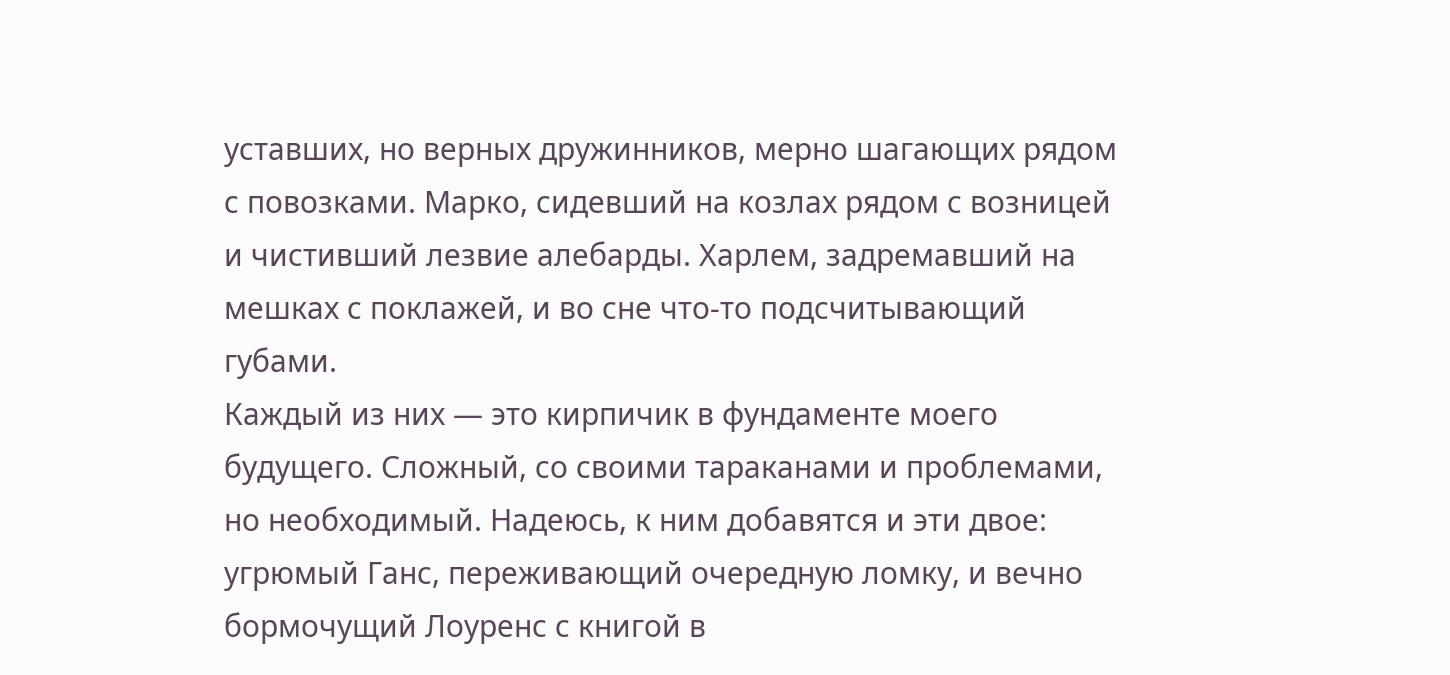уставших, но верных дружинников, мерно шагающих рядом с повозками. Марко, сидевший на козлах рядом с возницей и чистивший лезвие алебарды. Харлем, задремавший на мешках с поклажей, и во сне что-то подсчитывающий губами.
Каждый из них — это кирпичик в фундаменте моего будущего. Сложный, со своими тараканами и проблемами, но необходимый. Надеюсь, к ним добавятся и эти двое: угрюмый Ганс, переживающий очередную ломку, и вечно бормочущий Лоуренс с книгой в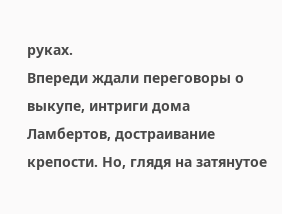руках.
Впереди ждали переговоры о выкупе, интриги дома Ламбертов, достраивание крепости. Но, глядя на затянутое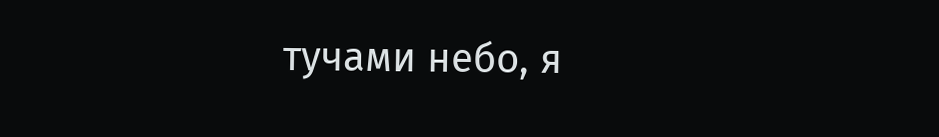тучами небо, я